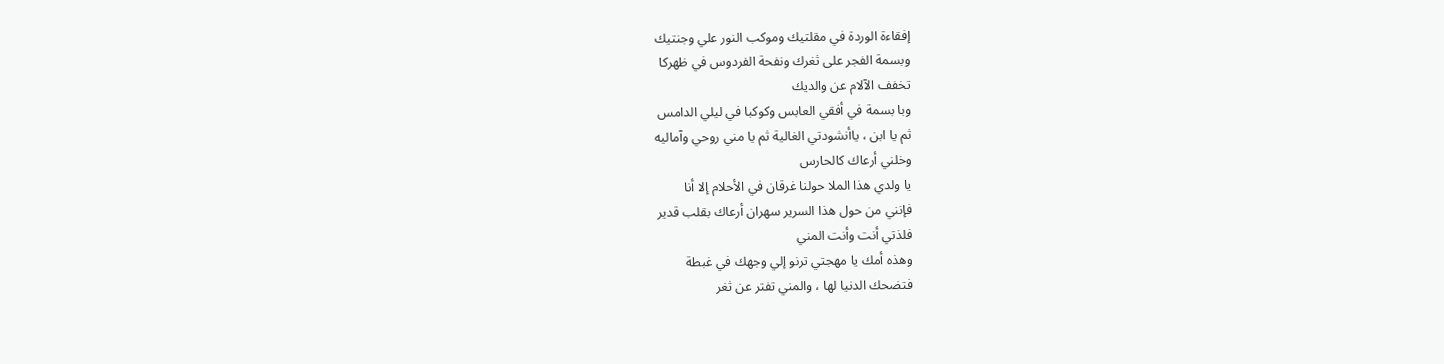إفقاءة الوردة في مقلتيك وموكب النور علي وجنتيك
وبسمة الفجر على ثغرك ونفحة الفردوس في ظهركا
تخفف الآلام عن والديك
وبا بسمة في أفقي العابس وكوكبا في ليلي الدامس
ثم يا ابن ، ياأنشودتي الغالية ثم يا مني روحي وآماليه
وخلني أرعاك كالحارس
يا ولدي هذا الملا حولنا غرقان في الأحلام إلا أنا
فإنني من حول هذا السرير سهران أرعاك بقلب قدير
فلذتي أنت وأنت المني
وهذه أمك يا مهجتي ترنو إلي وجهك في غبطة
فتضحك الدنيا لها ، والمني تفتر عن ثغر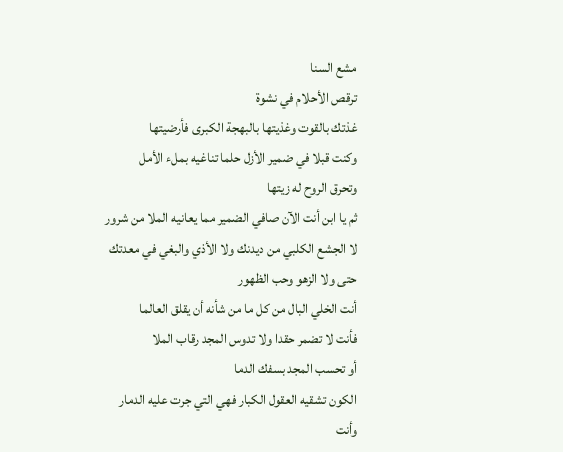مشع السنا
ترقص الأحلام في نشوة
غذتك بالقوت وغذيتها بالبهجة الكبرى فأرضيتها
وكنت قبلا في ضمير الأزل حلما تناغيه بملء الأمل
وتحرق الروح له زيتها
ثم يا ابن أنت الآن صافي الضمير مما يعانيه الملا من شرور
لا الجشع الكلبي من ديدنك ولا الأذي والبغي في معدتك
حتى ولا الزهو وحب الظهور
أنت الخلي البال من كل ما من شأنه أن يقلق العالما
فأنت لا تضمر حقدا ولا تدوس المجد رقاب الملا
أو تحسب المجد بسفك الدما
الكون تشقيه العقول الكبار فهي التي جرت عليه الدمار
وأنت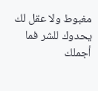مغبوط ولا عقل لك يحدوك للشر فما أجملك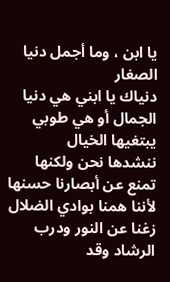يا ابن ، وما أجمل دنيا الصغار
دنياك يا ابني هي دنيا الجمال أو هي طوبي يبتغيها الخيال
ننشدها نحن ولكنها تمنع عن أبصارنا حسنها
لأننا همنا بوادي الضلال
زغنا عن النور ودرب الرشاد وقد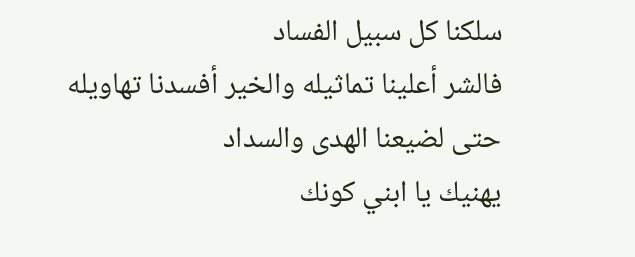سلكنا كل سبيل الفساد
فالشر أعلينا تماثيله والخير أفسدنا تهاويله
حتى لضيعنا الهدى والسداد
يهنيك يا ابني كونك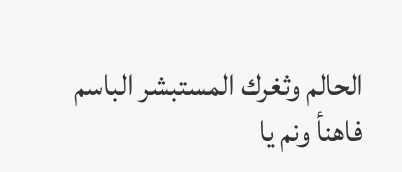الحالم وثغرك المستبشر الباسم
فاهنأ ونم يا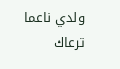ولدي ناعما ترعاك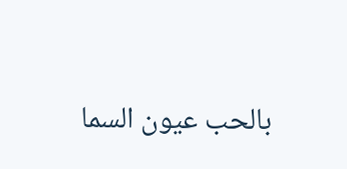بالحب عيون السما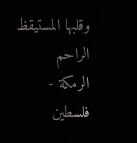وقلبها المستيقظ الراحم
الرمكة - فلسطين